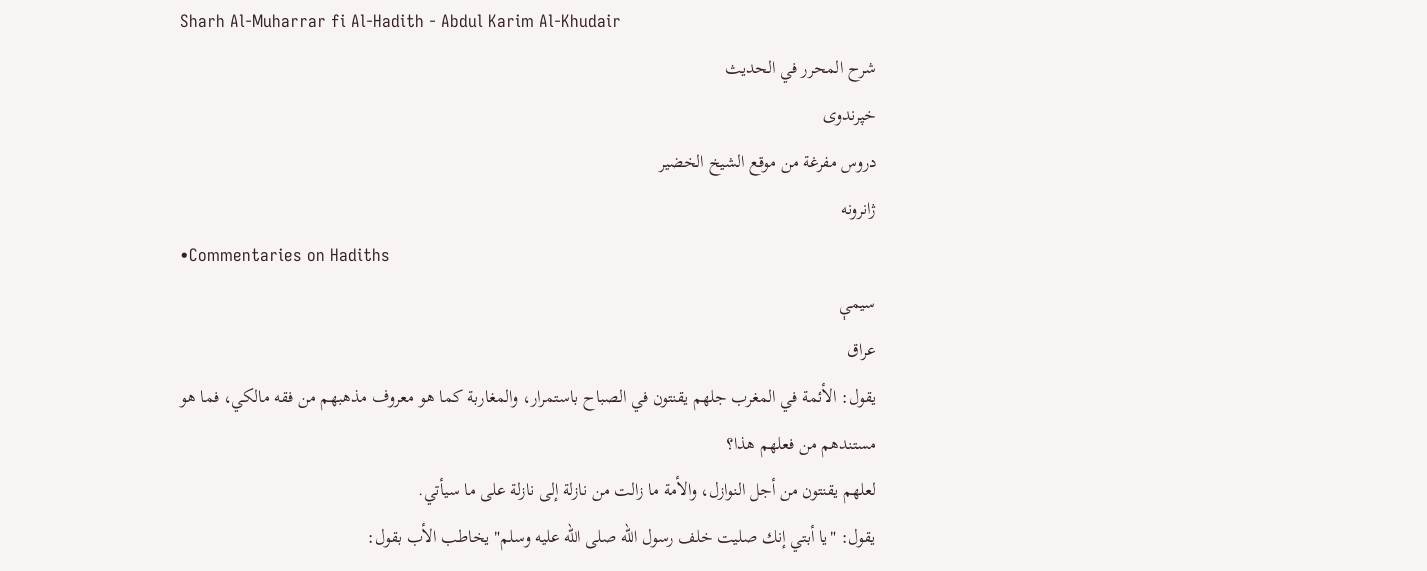Sharh Al-Muharrar fi Al-Hadith - Abdul Karim Al-Khudair
شرح المحرر في الحديث
خپرندوی
دروس مفرغة من موقع الشيخ الخضير
ژانرونه
•Commentaries on Hadiths
سیمې
عراق
يقول: الأئمة في المغرب جلهم يقنتون في الصباح باستمرار، والمغاربة كما هو معروف مذهبهم من فقه مالكي، فما هو مستندهم من فعلهم هذا؟
لعلهم يقنتون من أجل النوازل، والأمة ما زالت من نازلة إلى نازلة على ما سيأتي.
يقول: "يا أبتي إنك صليت خلف رسول الله صلى الله عليه وسلم" يخاطب الأب بقول: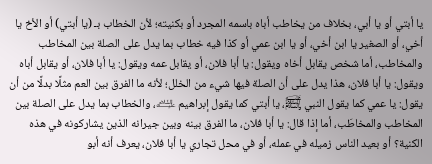يا أبتي أو يا أبي، بخلاف من يخاطب أباه باسمه المجرد أو بكنيته؛ لأن الخطاب بـ (يا أبتي) أو الأخ يا أخي، أو الصغير يا ابن أخي، أو يا ابن عمي أو كذا فيه خطاب بما يدل على الصلة بين المخاطب والمخاطب، أما شخص يقابل أخاه ويقول: يا أبا فلان، أو يقابل عمه ويقول: يا أبا فلان، أو يقابل أباه ويقول: يا أبا فلان، هذا يدل على أن الصلة فيها شيء من الخلل؛ لأنه ما الفرق بين العم مثلًا بدلًا من أن يقول: يا عمي كما يقول النبي ﵊، يا أبتي كما يقول إبراهيم ﵇، والخطاب بما يدل على الصلة بين المخاطب والمخاطَب، أما إذا قال: يا أبا فلان، ما الفرق بينه وبين جيرانه الذين يشاركونه في هذه الكنية؟ أو بعيد الناس زميله في عمله، أو في محل تجاري يا أبا فلان، يعرف أنه أبو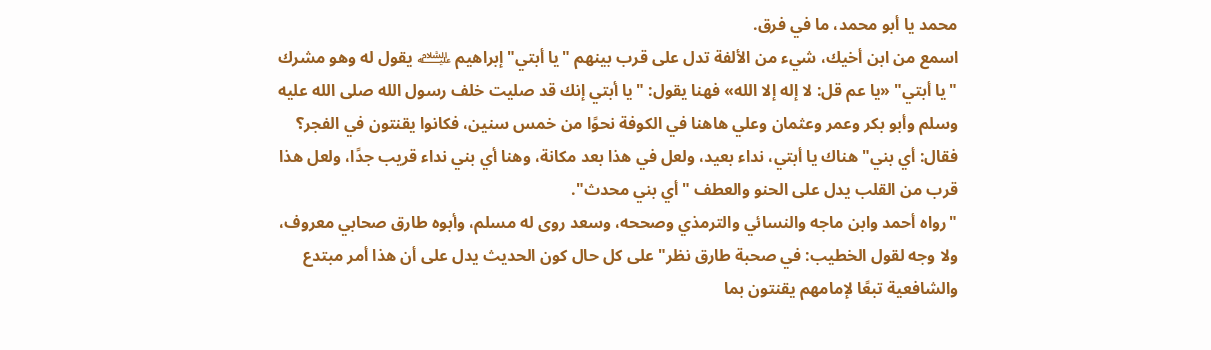محمد يا أبو محمد، ما في فرق.
اسمع من ابن أخيك، شيء من الألفة تدل على قرب بينهم "يا أبتي" إبراهيم ﵇ يقول له وهو مشرك "يا أبتي" «يا عم قل: لا إله إلا الله» فهنا يقول: "يا أبتي إنك قد صليت خلف رسول الله صلى الله عليه وسلم وأبو بكر وعمر وعثمان وعلي هاهنا في الكوفة نحوًا من خمس سنين، فكانوا يقنتون في الفجر؟ فقال: أي بني" هناك يا أبتي، نداء بعيد، ولعل في هذا بعد مكانة، وهنا أي بني نداء قريب جدًا، ولعل هذا قرب من القلب يدل على الحنو والعطف "أي بني محدث".
"رواه أحمد وابن ماجه والنسائي والترمذي وصححه، وسعد روى له مسلم، وأبوه طارق صحابي معروف، ولا وجه لقول الخطيب: في صحبة طارق نظر" على كل حال كون الحديث يدل على أن هذا أمر مبتدع والشافعية تبعًا لإمامهم يقنتون بما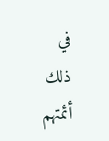في ذلك أئمتهم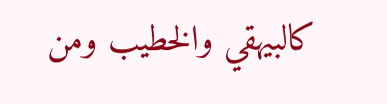كالبيهقي والخطيب ومن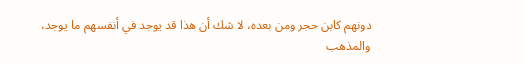دونهم كابن حجر ومن بعده، لا شك أن هذا قد يوجد في أنفسهم ما يوجد، والمذهب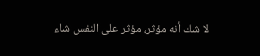لا شك أنه مؤثر، مؤثر على النفس شاء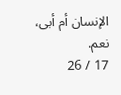الإنسان أم أبى، نعم.
17 / 26